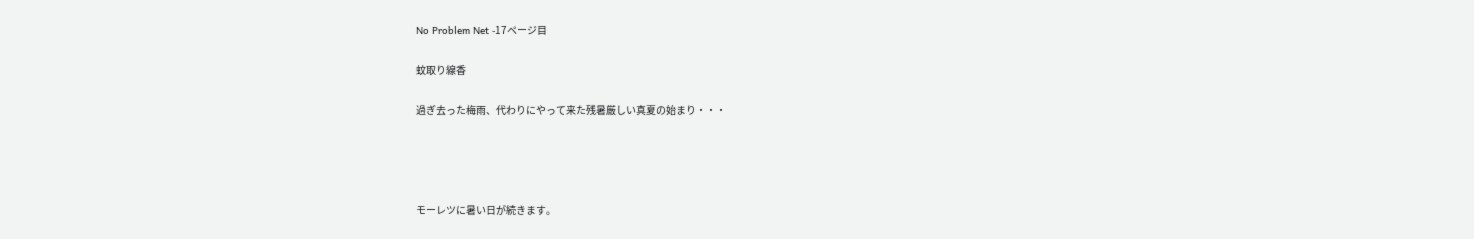No Problem Net -17ページ目

蚊取り線香

過ぎ去った梅雨、代わりにやって来た残暑厳しい真夏の始まり・・・




モーレツに暑い日が続きます。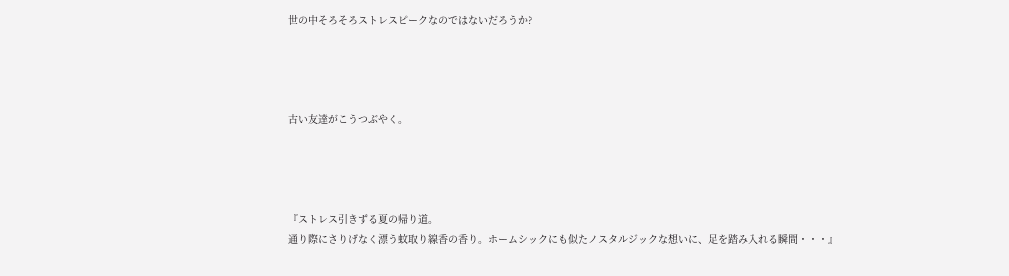世の中そろそろストレスピークなのではないだろうか?




古い友達がこうつぶやく。




『ストレス引きずる夏の帰り道。
通り際にさりげなく漂う蚊取り線香の香り。ホームシックにも似たノスタルジックな想いに、足を踏み入れる瞬間・・・』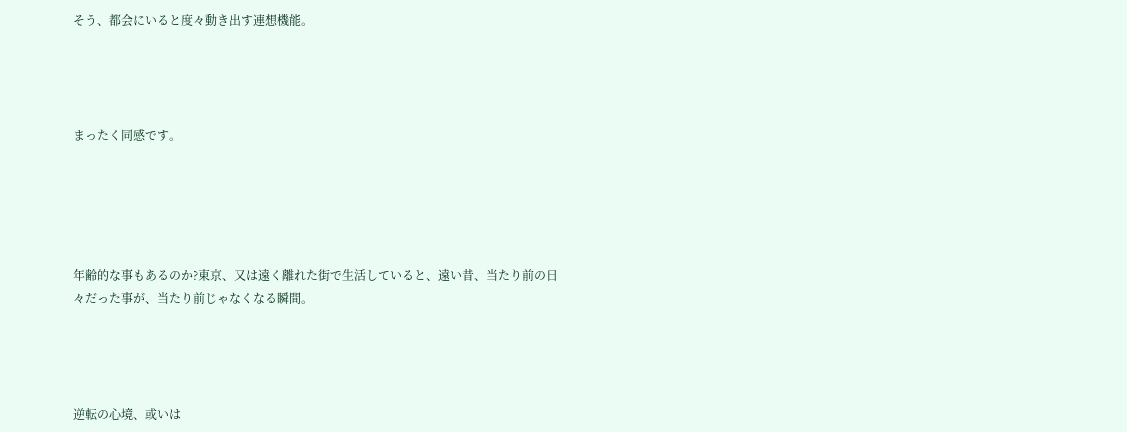そう、都会にいると度々動き出す連想機能。




まったく同感です。





年齢的な事もあるのか?東京、又は遠く離れた街で生活していると、遠い昔、当たり前の日々だった事が、当たり前じゃなくなる瞬間。




逆転の心境、或いは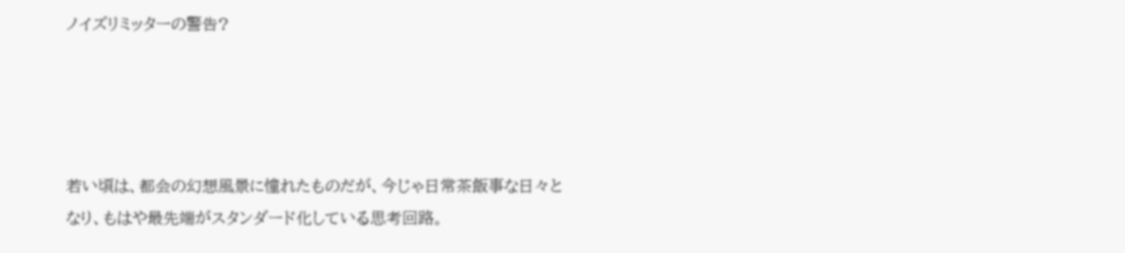ノイズリミッターの警告?




若い頃は、都会の幻想風景に憧れたものだが、今じゃ日常茶飯事な日々となり、もはや最先端がスタンダード化している思考回路。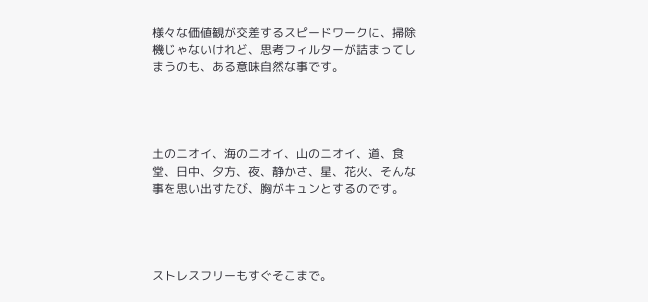様々な価値観が交差するスピードワークに、掃除機じゃないけれど、思考フィルターが詰まってしまうのも、ある意味自然な事です。




土のニオイ、海のニオイ、山のニオイ、道、食堂、日中、夕方、夜、静かさ、星、花火、そんな事を思い出すたび、胸がキュンとするのです。




ストレスフリーもすぐそこまで。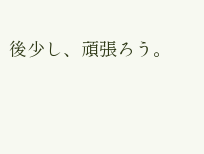後少し、頑張ろう。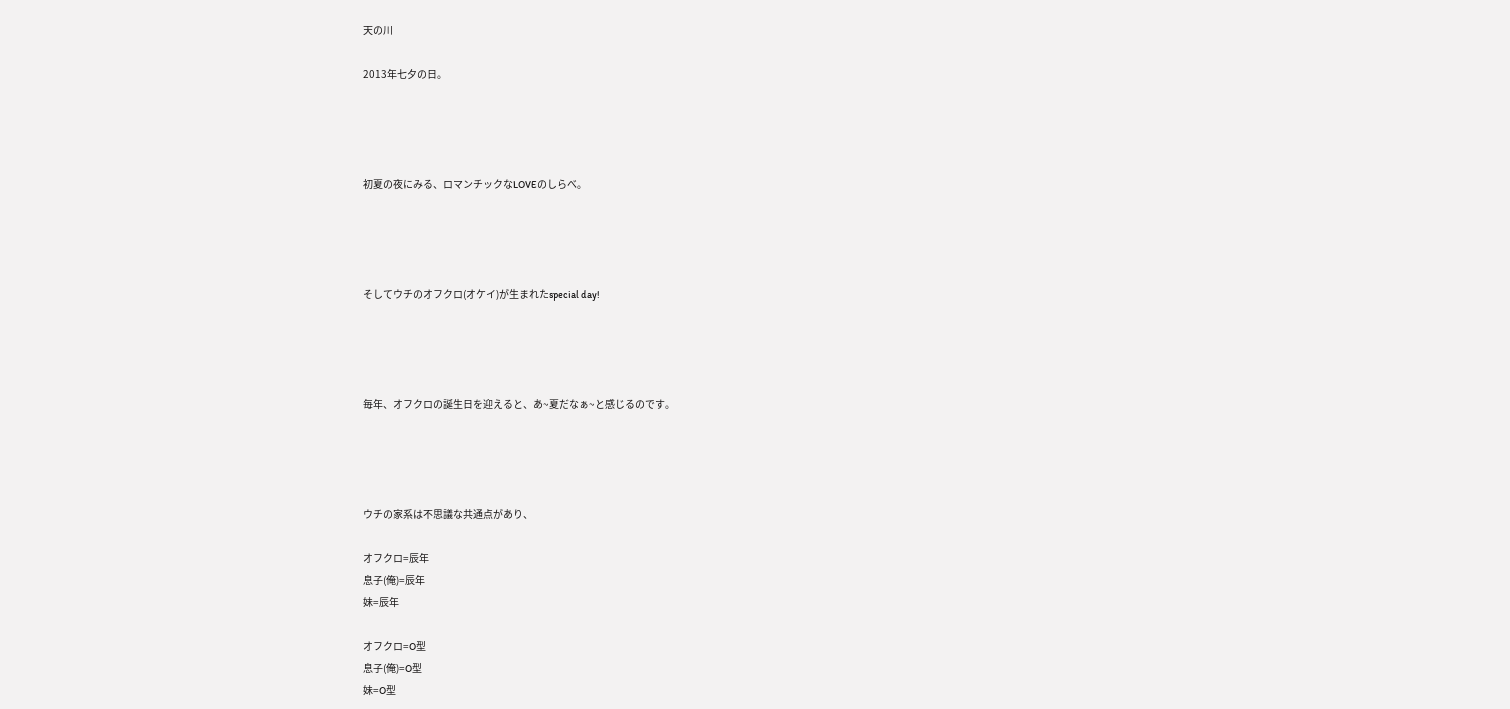天の川

2013年七夕の日。




初夏の夜にみる、ロマンチックなLOVEのしらべ。




そしてウチのオフクロ(オケイ)が生まれたspecial day!




毎年、オフクロの誕生日を迎えると、あ~夏だなぁ~と感じるのです。




ウチの家系は不思議な共通点があり、

オフクロ=辰年
息子(俺)=辰年
妹=辰年

オフクロ=O型
息子(俺)=O型
妹=O型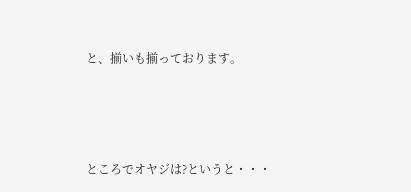と、揃いも揃っております。




ところでオヤジは?というと・・・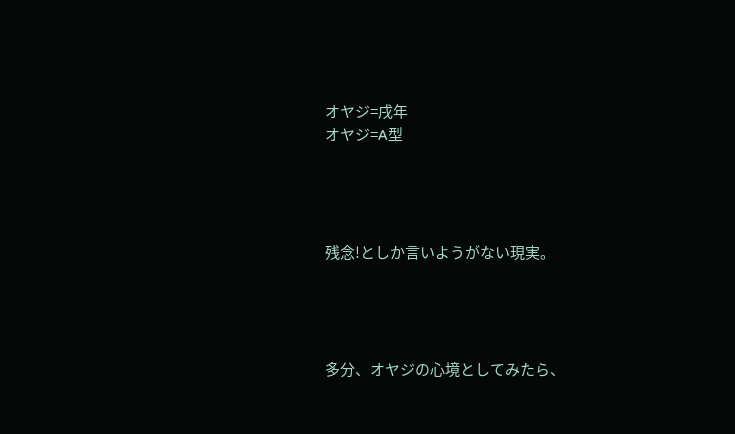オヤジ=戌年
オヤジ=A型




残念!としか言いようがない現実。




多分、オヤジの心境としてみたら、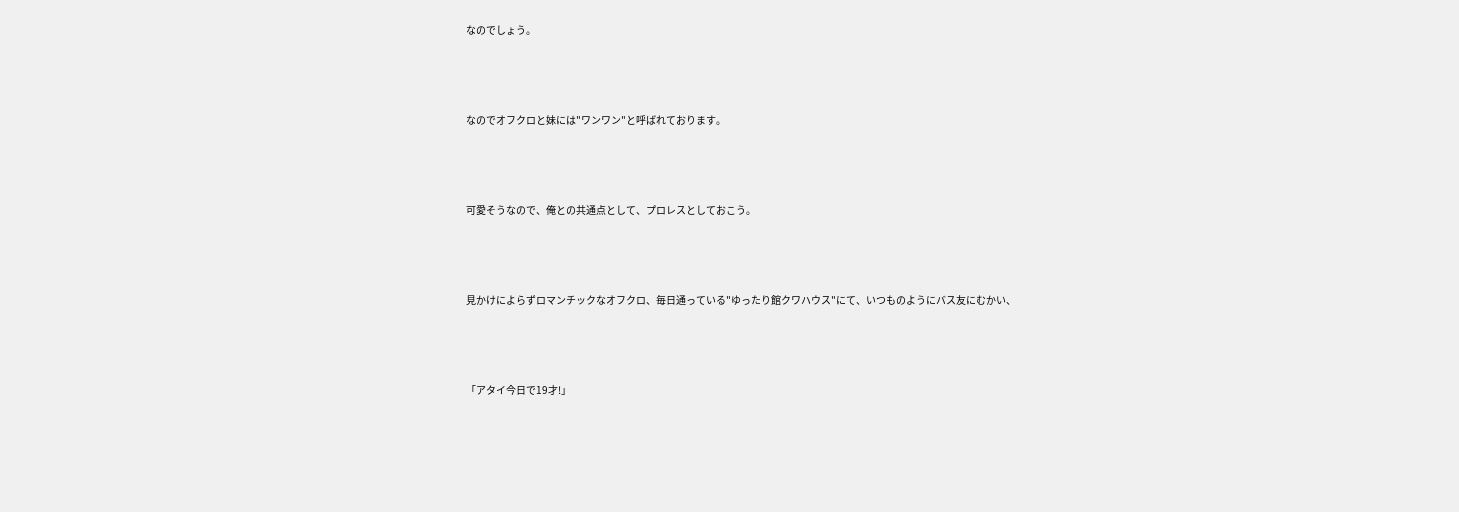なのでしょう。




なのでオフクロと妹には"ワンワン"と呼ばれております。




可愛そうなので、俺との共通点として、プロレスとしておこう。




見かけによらずロマンチックなオフクロ、毎日通っている"ゆったり館クワハウス"にて、いつものようにバス友にむかい、




「アタイ今日で19才!」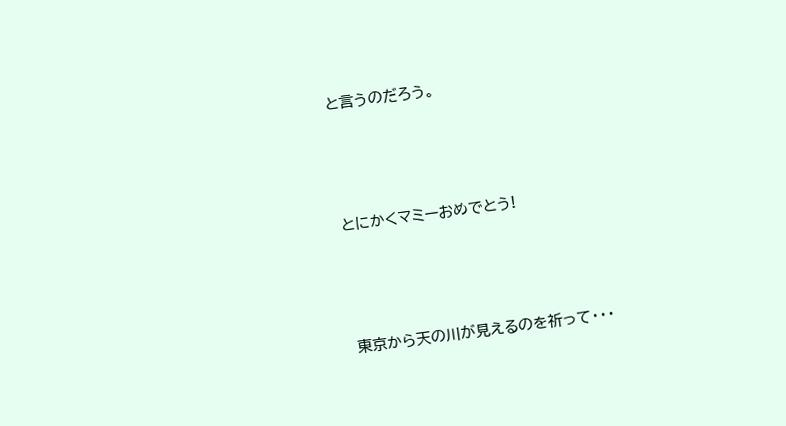と言うのだろう。




とにかくマミーおめでとう!




東京から天の川が見えるのを祈って・・・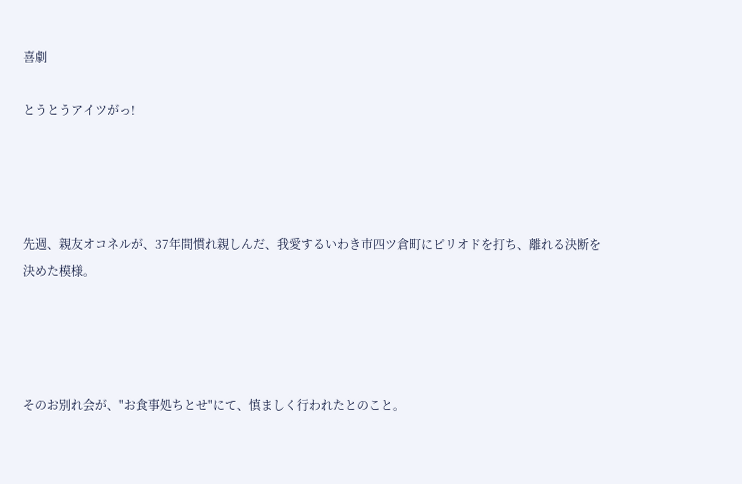喜劇

とうとうアイツがっ!




先週、親友オコネルが、37年間慣れ親しんだ、我愛するいわき市四ツ倉町にピリオドを打ち、離れる決断を決めた模様。




そのお別れ会が、"お食事処ちとせ"にて、慎ましく行われたとのこと。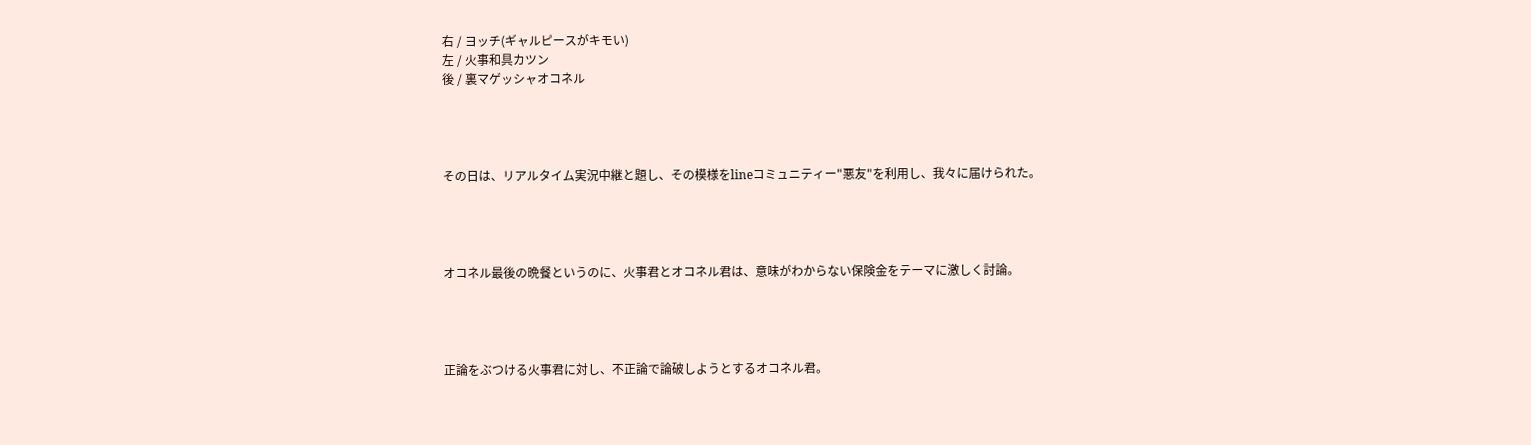右 / ヨッチ(ギャルピースがキモい)
左 / 火事和具カツン
後 / 裏マゲッシャオコネル




その日は、リアルタイム実況中継と題し、その模様をlineコミュニティー"悪友"を利用し、我々に届けられた。




オコネル最後の晩餐というのに、火事君とオコネル君は、意味がわからない保険金をテーマに激しく討論。




正論をぶつける火事君に対し、不正論で論破しようとするオコネル君。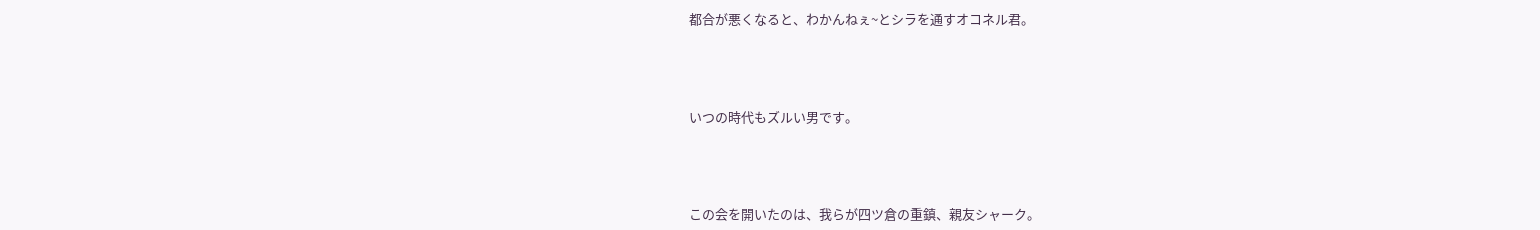都合が悪くなると、わかんねぇ~とシラを通すオコネル君。




いつの時代もズルい男です。




この会を開いたのは、我らが四ツ倉の重鎮、親友シャーク。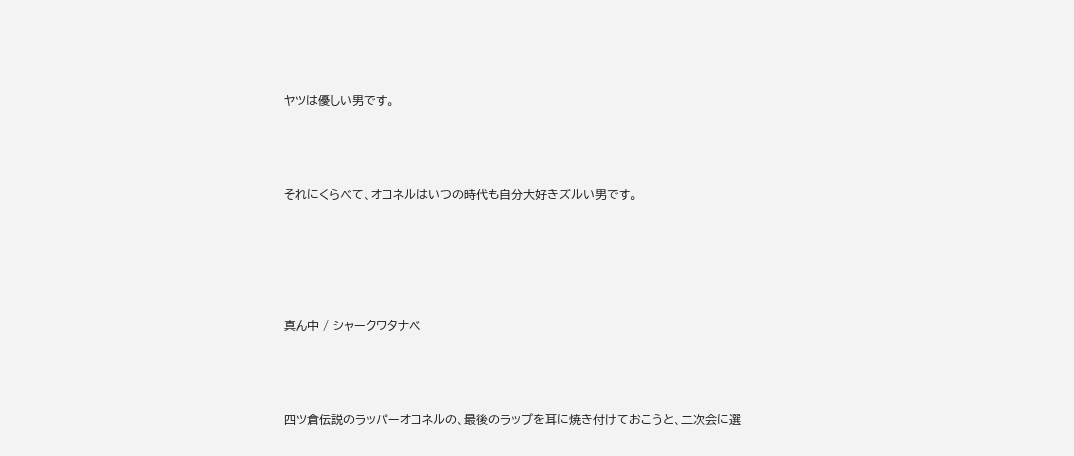ヤツは優しい男です。




それにくらべて、オコネルはいつの時代も自分大好きズルい男です。






真ん中 / シャークワタナベ




四ツ倉伝説のラッパーオコネルの、最後のラップを耳に焼き付けておこうと、二次会に選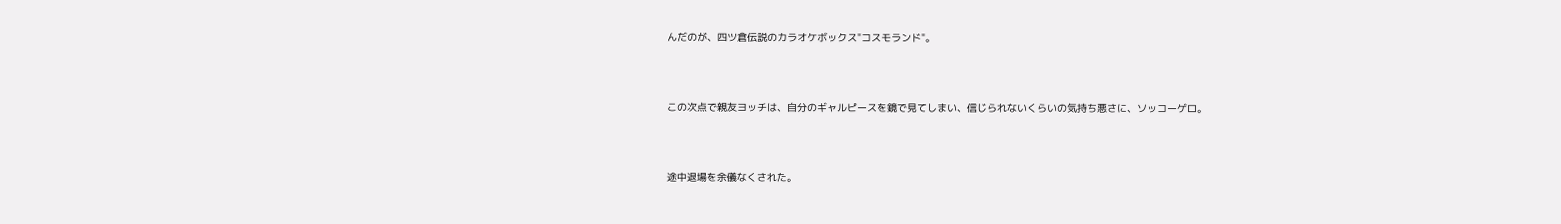んだのが、四ツ倉伝説のカラオケボックス"コスモランド"。




この次点で親友ヨッチは、自分のギャルピースを鏡で見てしまい、信じられないくらいの気持ち悪さに、ソッコーゲロ。




途中退場を余儀なくされた。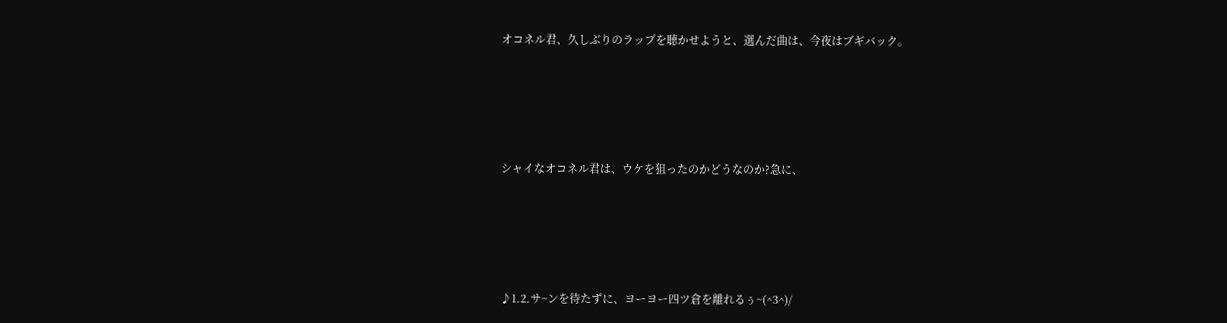オコネル君、久しぶりのラップを聴かせようと、選んだ曲は、今夜はブギバック。




シャイなオコネル君は、ウケを狙ったのかどうなのか?急に、




♪1.2.サ~ンを待たずに、ヨーヨー四ツ倉を離れるぅ~(^3^)/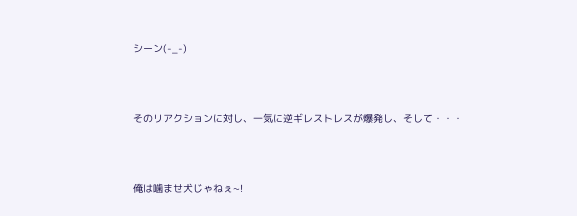シーン(-_-)




そのリアクションに対し、一気に逆ギレストレスが爆発し、そして・・・




俺は噛ませ犬じゃねぇ~!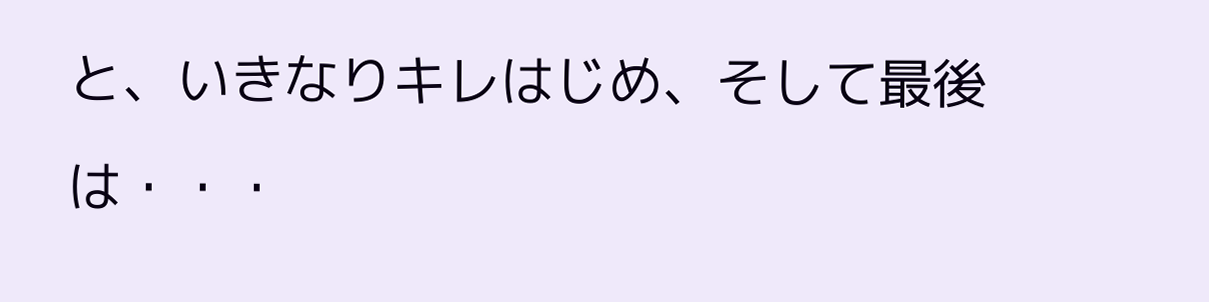と、いきなりキレはじめ、そして最後は・・・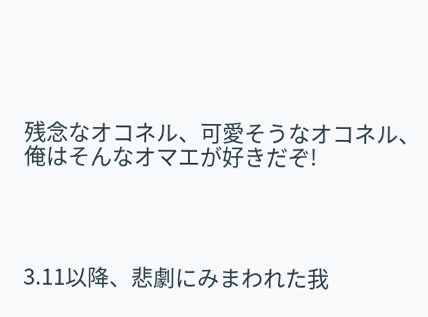残念なオコネル、可愛そうなオコネル、俺はそんなオマエが好きだぞ!




3.11以降、悲劇にみまわれた我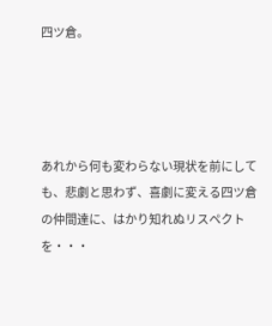四ツ倉。




あれから何も変わらない現状を前にしても、悲劇と思わず、喜劇に変える四ツ倉の仲間達に、はかり知れぬリスペクトを・・・